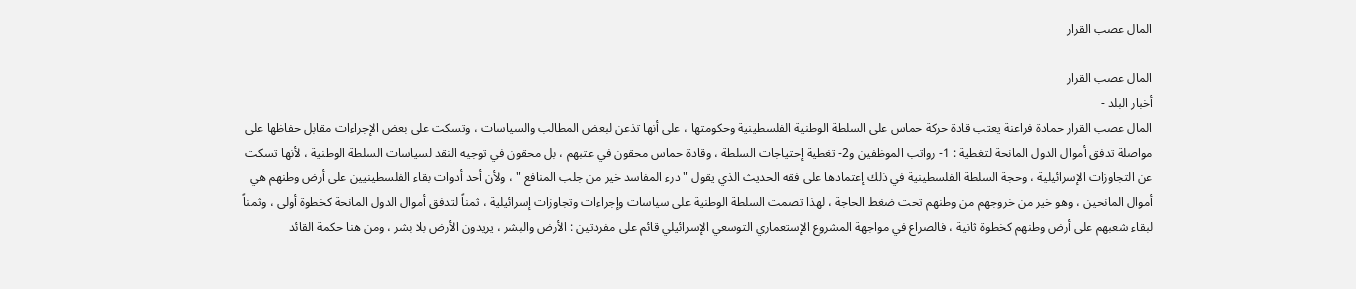المال عصب القرار

المال عصب القرار
أخبار البلد -
المال عصب القرار حمادة فراعنة يعتب قادة حركة حماس على السلطة الوطنية الفلسطينية وحكومتها ، على أنها تذعن لبعض المطالب والسياسات ، وتسكت على بعض الإجراءات مقابل حفاظها على مواصلة تدفق أموال الدول المانحة لتغطية : 1- رواتب الموظفين و2- تغطية إحتياجات السلطة ، وقادة حماس محقون في عتبهم ، بل محقون في توجيه النقد لسياسات السلطة الوطنية ، لأنها تسكت عن التجاوزات الإسرائيلية ، وحجة السلطة الفلسطينية في ذلك إعتمادها على فقه الحديث الذي يقول " درء المفاسد خير من جلب المنافع " ، ولأن أحد أدوات بقاء الفلسطينيين على أرض وطنهم هي أموال المانحين ، وهو خير من خروجهم من وطنهم تحت ضغط الحاجة ، لهذا تصمت السلطة الوطنية على سياسات وإجراءات وتجاوزات إسرائيلية ، ثمناً لتدفق أموال الدول المانحة كخطوة أولى ، وثمناً لبقاء شعبهم على أرض وطنهم كخطوة ثانية ، فالصراع في مواجهة المشروع الإستعماري التوسعي الإسرائيلي قائم على مفردتين : الأرض والبشر ، يريدون الأرض بلا بشر ، ومن هنا حكمة القائد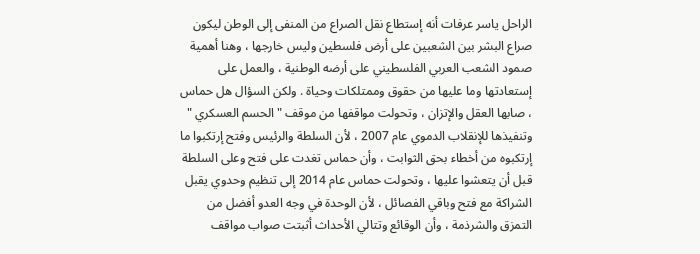الراحل ياسر عرفات أنه إستطاع نقل الصراع من المنفى إلى الوطن ليكون صراع البشر بين الشعبين على أرض فلسطين وليس خارجها ، وهنا أهمية صمود الشعب العربي الفلسطيني على أرضه الوطنية ، والعمل على إستعادتها وما عليها من حقوق وممتلكات وحياة . ولكن السؤال هل حماس ، صابها العقل والإتزان ، وتحولت مواقفها من موقف " الحسم العسكري " وتنفيذها للإنقلاب الدموي عام 2007 ، لأن السلطة والرئيس وفتح إرتكبوا ما إرتكبوه من أخطاء بحق الثوابت ، وأن حماس تغدت على فتح وعلى السلطة قبل أن يتعشوا عليها ، وتحولت حماس عام 2014 إلى تنظيم وحدوي يقبل الشراكة مع فتح وباقي الفصائل ، لأن الوحدة في وجه العدو أفضل من التمزق والشرذمة ، وأن الوقائع وتتالي الأحداث أثبتت صواب مواقف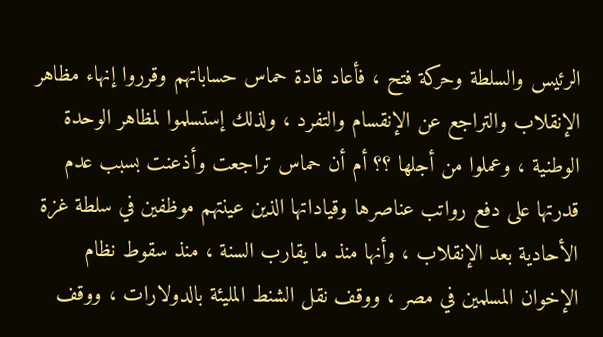الرئيس والسلطة وحركة فتح ، فأعاد قادة حماس حساباتهم وقرروا إنهاء مظاهر الإنقلاب والتراجع عن الإنقسام والتفرد ، ولذلك إستسلموا لمظاهر الوحدة الوطنية ، وعملوا من أجلها ؟؟ أم أن حماس تراجعت وأذعنت بسبب عدم قدرتها على دفع رواتب عناصرها وقياداتها الذين عينتهم موظفين في سلطة غزة الأحادية بعد الإنقلاب ، وأنها منذ ما يقارب السنة ، منذ سقوط نظام الإخوان المسلمين في مصر ، ووقف نقل الشنط المليئة بالدولارات ، ووقف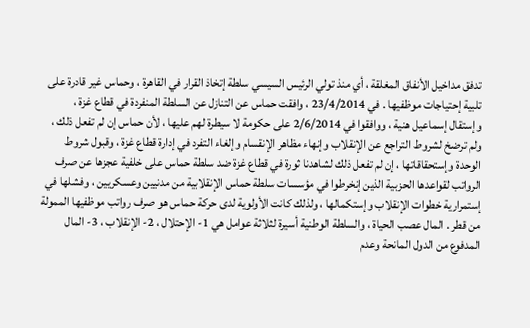تدفق مداخيل الأنفاق المغلقة ، أي منذ تولي الرئيس السيسي سلطة إتخاذ القرار في القاهرة ، وحماس غير قادرة على تلبية إحتياجات موظفيها . في 23/4/2014 ، وافقت حماس عن التنازل عن السلطة المنفردة في قطاع غزة ، وإستقال إسماعيل هنية ، ووافقوا في 2/6/2014 على حكومة لا سيطرة لهم عليها ، لأن حماس إن لم تفعل ذلك ، ولم ترضخ لشروط التراجع عن الإنقلاب وإنهاء مظاهر الإنقسام وإلغاء التفرد في إدارة قطاع غزة ، وقبول شروط الوحدة وإستحقاقاتها ، إن لم تفعل ذلك لشاهدنا ثورة في قطاع غزة ضد سلطة حماس على خلفية عجزها عن صرف الرواتب لقواعدها الحزبية الذين إنخرطوا في مؤسسات سلطة حماس الإنقلابية من مدنيين وعسكريين ، وفشلها في إستمرارية خطوات الإنقلاب وإستكمالها ، ولذلك كانت الأولوية لدى حركة حماس هو صرف رواتب موظفيها الممولة من قطر . المال عصب الحياة ، والسلطة الوطنية أسيرة لثلاثة عوامل هي 1- الإحتلال ، 2- الإنقلاب ، 3- المال المدفوع من الدول المانحة وعدم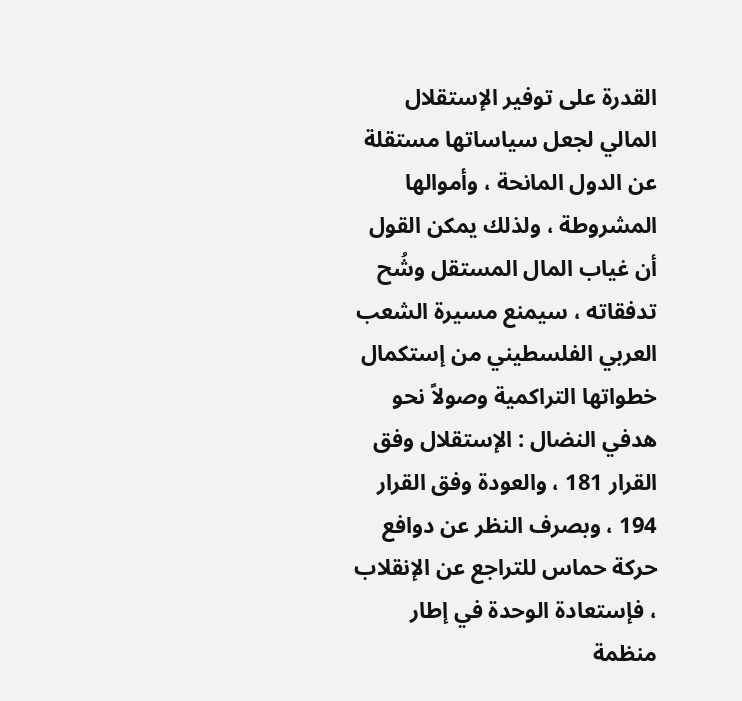القدرة على توفير الإستقلال المالي لجعل سياساتها مستقلة عن الدول المانحة ، وأموالها المشروطة ، ولذلك يمكن القول أن غياب المال المستقل وشُح تدفقاته ، سيمنع مسيرة الشعب العربي الفلسطيني من إستكمال خطواتها التراكمية وصولاً نحو هدفي النضال : الإستقلال وفق القرار 181 ، والعودة وفق القرار 194 ، وبصرف النظر عن دوافع حركة حماس للتراجع عن الإنقلاب ، فإستعادة الوحدة في إطار منظمة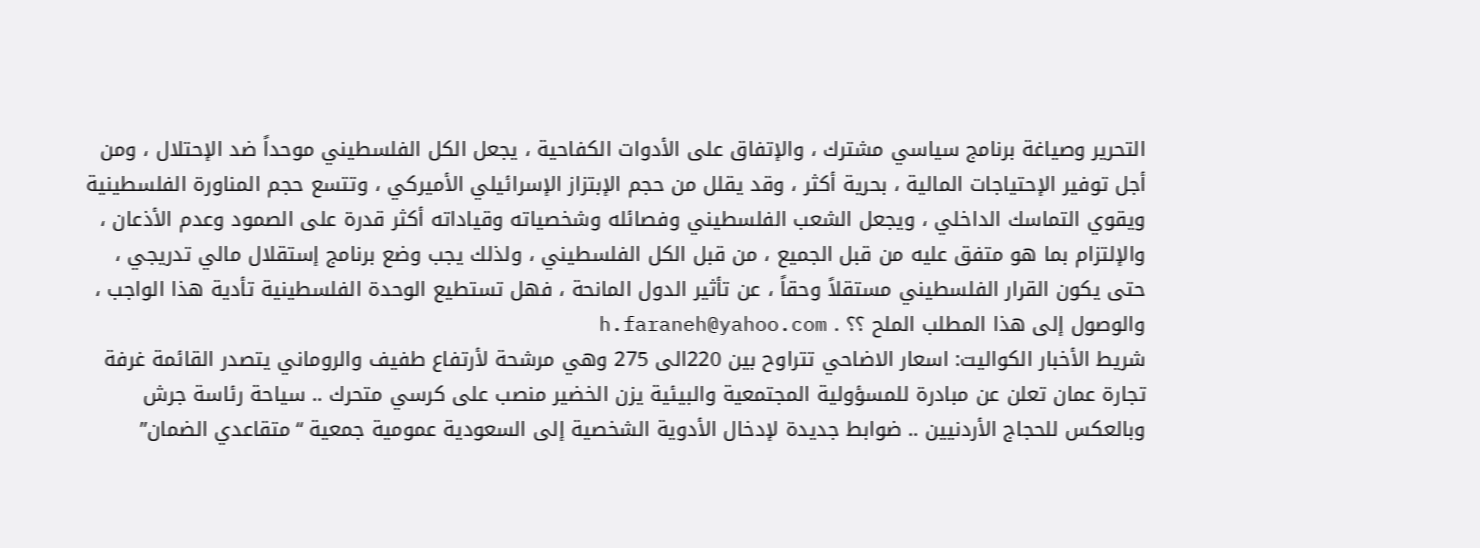التحرير وصياغة برنامج سياسي مشترك ، والإتفاق على الأدوات الكفاحية ، يجعل الكل الفلسطيني موحداً ضد الإحتلال ، ومن أجل توفير الإحتياجات المالية ، بحرية أكثر ، وقد يقلل من حجم الإبتزاز الإسرائيلي الأميركي ، وتتسع حجم المناورة الفلسطينية ويقوي التماسك الداخلي ، ويجعل الشعب الفلسطيني وفصائله وشخصياته وقياداته أكثر قدرة على الصمود وعدم الأذعان ، والإلتزام بما هو متفق عليه من قبل الجميع ، من قبل الكل الفلسطيني ، ولذلك يجب وضع برنامج إستقلال مالي تدريجي ، حتى يكون القرار الفلسطيني مستقلاً وحقاً ، عن تأثير الدول المانحة ، فهل تستطيع الوحدة الفلسطينية تأدية هذا الواجب ، والوصول إلى هذا المطلب الملح ؟؟ . h.faraneh@yahoo.com
شريط الأخبار الكواليت: اسعار الاضاحي تتراوح بين 220الى 275 وهي مرشحة لأرتفاع طفيف والروماني يتصدر القائمة غرفة تجارة عمان تعلن عن مبادرة للمسؤولية المجتمعية والبيئية يزن الخضير منصب على كرسي متحرك .. سياحة رئاسة جرش وبالعكس للحجاج الأردنيين .. ضوابط جديدة لإدخال الأدوية الشخصية إلى السعودية عمومية جمعية “متقاعدي الضمان”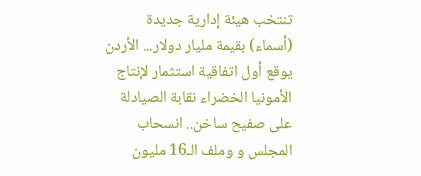تنتخب هيئة إدارية جديدة (أسماء) بقيمة مليار دولار... الأردن يوقع أول اتفاقية استثمار لإنتاج الأمونيا الخضراء نقابة الصيادلة على صفيح ساخن.. انسحاب المجلس و وملف الـ16 مليون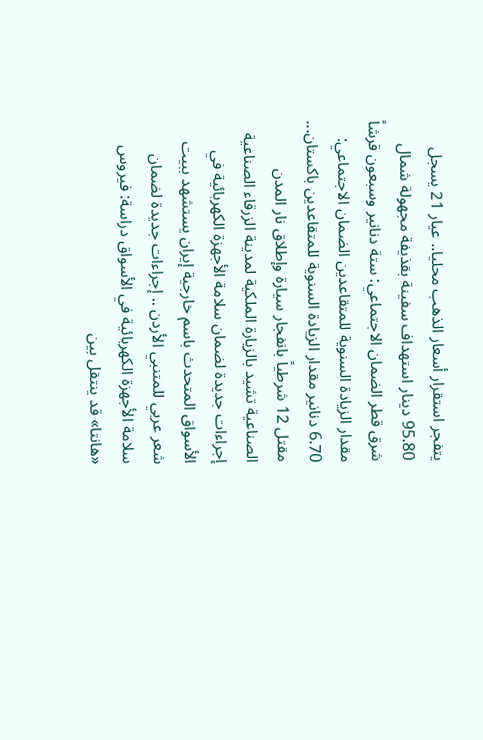يتفجر استقرار أسعار الذهب محليا.. عيار 21 يسجل 95.80 دينار استهداف سفينة بقذيفة مجهولة شمال شرق قطر الضمان الاجتماعي: ستة دنانير وسبعون قرشاً مقدار الزيادة السنوية للمتقاعدين الضمان الاجتماعي: 6.70 دنانير مقدار الزيادة السنوية للمتقاعدين باكستان... مقتل 12 شرطياً بانفجار سيارة وإطلاق نار المدن الصناعية تشيد بالزيارة الملكية لمدينة الزرقاء الصناعية إجراءات جديدة لضمان سلامة الأجهزة الكهربائية في الأسواق المتحدث باسم خارجية إيران يستشهد ببيت شعر عربي للمتنبي الأردن .. إجراءات جديدة لضمان سلامة الأجهزة الكهربائية في الأسواق دراسة: فيروس «هانتا» قد ينتقل بين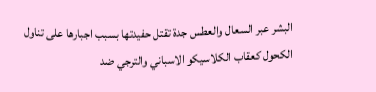البشر عبر السعال والعطس جدة تقتل حفيدتها بسبب اجبارها على تناول الكحول كعقاب الكلاسيكو الاسباني والترجي ضد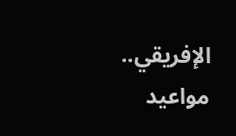الإفريقي.. مواعيد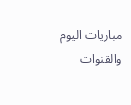مباريات اليوم والقنوات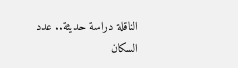الناقلة دراسة حديثة.. عدد السكان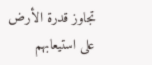تجاوز قدرة الأرض على استيعابهم